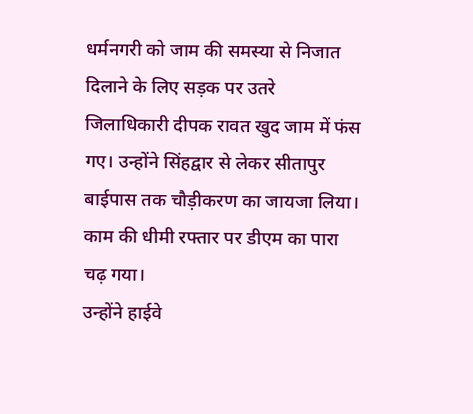धर्मनगरी को जाम की समस्या से निजात दिलाने के लिए सड़क पर उतरे जिलाधिकारी दीपक रावत खुद जाम में फंस गए। उन्होंने सिंहद्वार से लेकर सीतापुर बाईपास तक चौड़ीकरण का जायजा लिया। काम की धीमी रफ्तार पर डीएम का पारा चढ़ गया।
उन्होंने हाईवे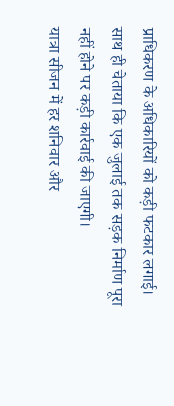प्राधिकरण के अधिकारियों को कड़ी फटकार लगाई। साथ ही चेताया कि एक जुलाई तक सड़क निर्माण पूरा नहीं होने पर कड़ी कार्रवाई की जाएगी।
यात्रा सीजन में हर शनिवार और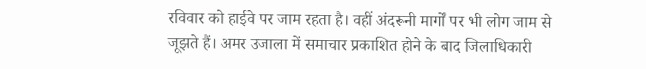रविवार को हाईवे पर जाम रहता है। वहीं अंदरूनी मार्गों पर भी लोग जाम से जूझते हैं। अमर उजाला में समाचार प्रकाशित होने के बाद जिलाधिकारी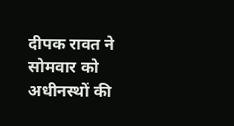दीपक रावत ने सोमवार को अधीनस्थों की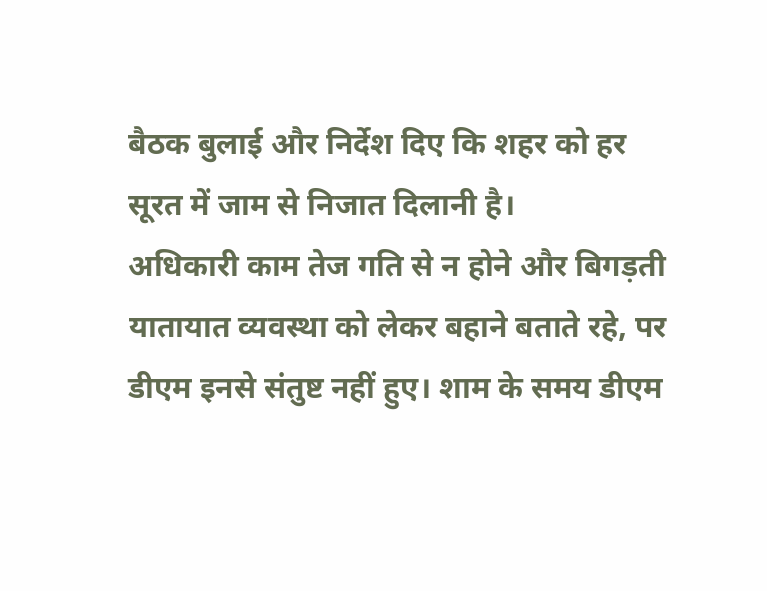बैठक बुलाई और निर्देश दिए कि शहर को हर सूरत में जाम से निजात दिलानी है।
अधिकारी काम तेज गति से न होने और बिगड़ती यातायात व्यवस्था को लेकर बहाने बताते रहे, पर डीएम इनसे संतुष्ट नहीं हुए। शाम के समय डीएम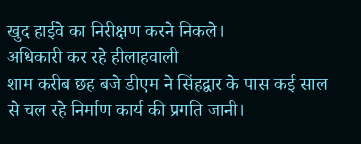खुद हाईवे का निरीक्षण करने निकले।
अधिकारी कर रहे हीलाहवाली
शाम करीब छह बजे डीएम ने सिंहद्वार के पास कई साल से चल रहे निर्माण कार्य की प्रगति जानी।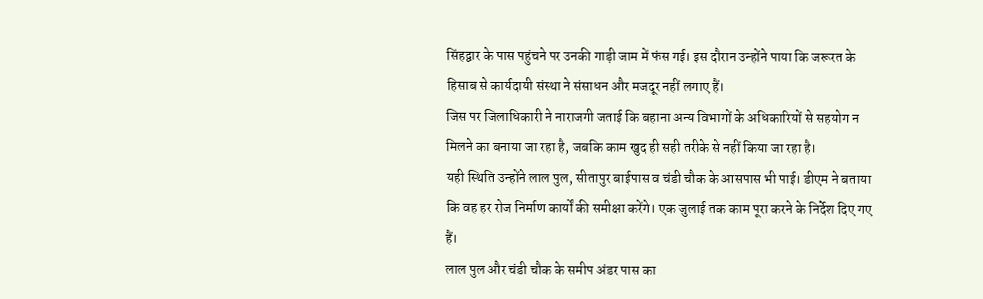सिंहद्वार के पास पहुंचने पर उनकी गाड़ी जाम में फंस गई। इस दौरान उन्होंने पाया कि जरूरत के हिसाब से कार्यदायी संस्था ने संसाधन और मजदूर नहीं लगाए हैं।
जिस पर जिलाधिकारी ने नाराजगी जताई कि बहाना अन्य विभागों के अधिकारियों से सहयोग न मिलने का बनाया जा रहा है, जबकि काम खुद ही सही तरीके से नहीं किया जा रहा है।
यही स्थिति उन्होंने लाल पुल, सीतापुर बाईपास व चंडी चौक के आसपास भी पाई। डीएम ने बताया कि वह हर रोज निर्माण कार्यों की समीक्षा करेंगे। एक जुलाई तक काम पूरा करने के निर्देश दिए गए हैं।
लाल पुल और चंडी चौक के समीप अंडर पास का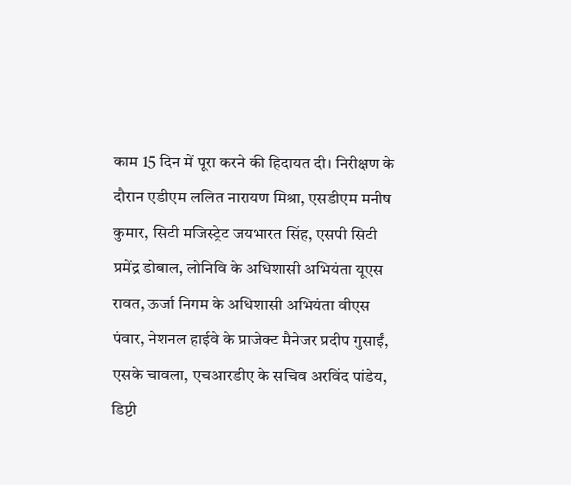काम 15 दिन में पूरा करने की हिदायत दी। निरीक्षण के दौरान एडीएम ललित नारायण मिश्रा, एसडीएम मनीष कुमार, सिटी मजिस्ट्रेट जयभारत सिंह, एसपी सिटी प्रमेंद्र डोबाल, लोनिवि के अधिशासी अभियंता यूएस रावत, ऊर्जा निगम के अधिशासी अभियंता वीएस पंवार, नेशनल हाईवे के प्राजेक्ट मैनेजर प्रदीप गुसाईं, एसके चावला, एचआरडीए के सचिव अरविंद पांडेय, डिप्टी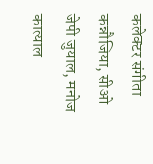कलेक्टर संगीता कन्नौजिया, सीओ जेपी जुयाल, मनोज कात्याल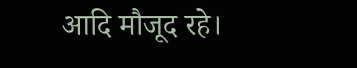आदि मौजूद रहे।